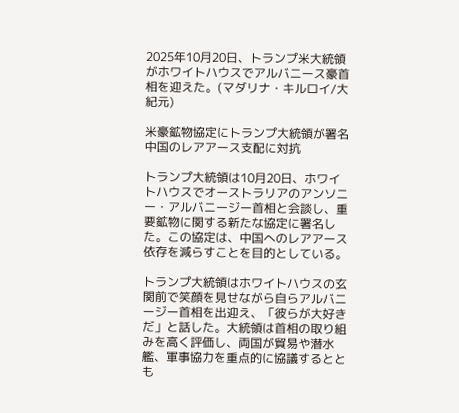2025年10月20日、トランプ米大統領がホワイトハウスでアルバニース豪首相を迎えた。(マダリナ・キルロイ/大紀元)

米豪鉱物協定にトランプ大統領が署名 中国のレアアース支配に対抗

トランプ大統領は10月20日、ホワイトハウスでオーストラリアのアンソニー・アルバニージー首相と会談し、重要鉱物に関する新たな協定に署名した。この協定は、中国へのレアアース依存を減らすことを目的としている。

トランプ大統領はホワイトハウスの玄関前で笑顔を見せながら自らアルバニージー首相を出迎え、「彼らが大好きだ」と話した。大統領は首相の取り組みを高く評価し、両国が貿易や潜水艦、軍事協力を重点的に協議するととも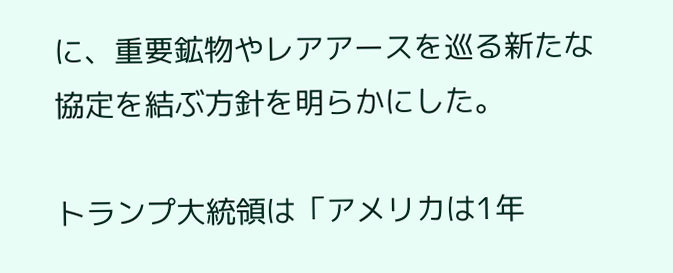に、重要鉱物やレアアースを巡る新たな協定を結ぶ方針を明らかにした。

トランプ大統領は「アメリカは1年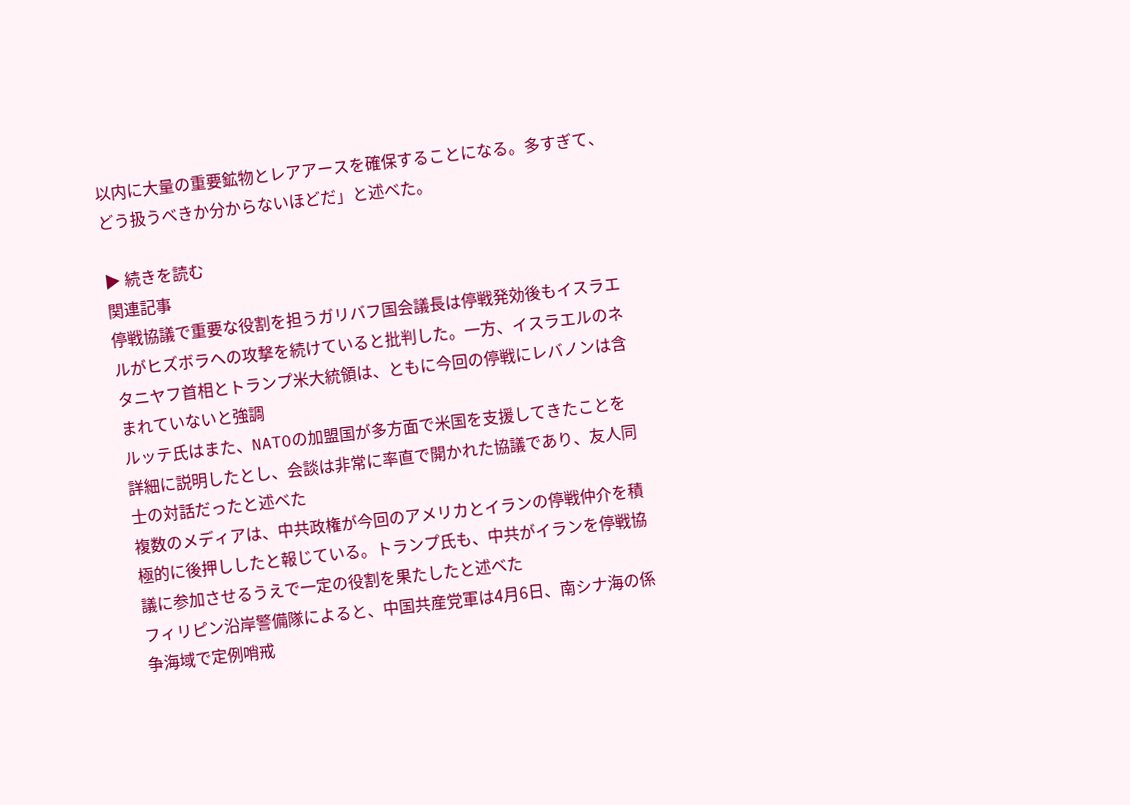以内に大量の重要鉱物とレアアースを確保することになる。多すぎて、どう扱うべきか分からないほどだ」と述べた。

▶ 続きを読む
関連記事
停戦協議で重要な役割を担うガリバフ国会議長は停戦発効後もイスラエルがヒズボラへの攻撃を続けていると批判した。一方、イスラエルのネタニヤフ首相とトランプ米大統領は、ともに今回の停戦にレバノンは含まれていないと強調
ルッテ氏はまた、NATOの加盟国が多方面で米国を支援してきたことを詳細に説明したとし、会談は非常に率直で開かれた協議であり、友人同士の対話だったと述べた
複数のメディアは、中共政権が今回のアメリカとイランの停戦仲介を積極的に後押ししたと報じている。トランプ氏も、中共がイランを停戦協議に参加させるうえで一定の役割を果たしたと述べた
フィリピン沿岸警備隊によると、中国共産党軍は4月6日、南シナ海の係争海域で定例哨戒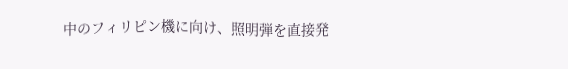中のフィリピン機に向け、照明弾を直接発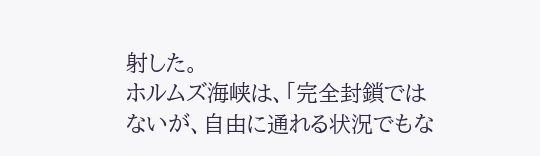射した。
ホルムズ海峡は、「完全封鎖ではないが、自由に通れる状況でもな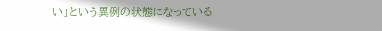い」という異例の状態になっている